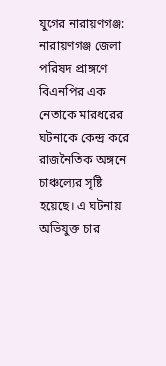যুগের নারায়ণগঞ্জ:
নারায়ণগঞ্জ জেলা পরিষদ প্রাঙ্গণে বিএনপির এক নেতাকে মারধরের ঘটনাকে কেন্দ্র করে রাজনৈতিক অঙ্গনে চাঞ্চল্যের সৃষ্টি হয়েছে। এ ঘটনায় অভিযুক্ত চার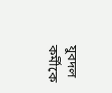যুবদল কর্মীকে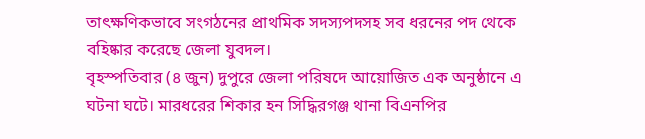তাৎক্ষণিকভাবে সংগঠনের প্রাথমিক সদস্যপদসহ সব ধরনের পদ থেকে বহিষ্কার করেছে জেলা যুবদল।
বৃহস্পতিবার (৪ জুন) দুপুরে জেলা পরিষদে আয়োজিত এক অনুষ্ঠানে এ ঘটনা ঘটে। মারধরের শিকার হন সিদ্ধিরগঞ্জ থানা বিএনপির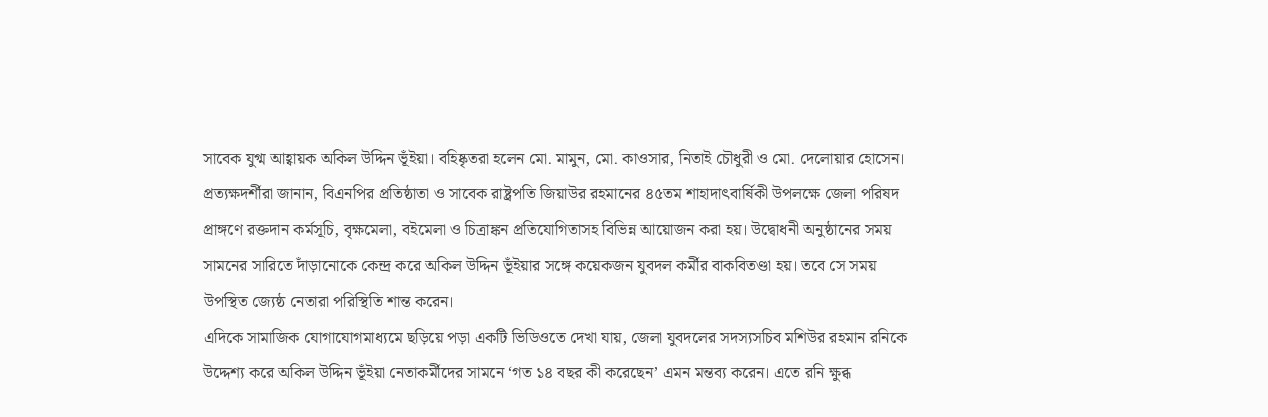সাবেক যুগ্ম আহ্বায়ক অকিল উদ্দিন ভূঁইয়া। বহিষ্কৃতরা হলেন মো. মামুন, মো. কাওসার, নিতাই চৌধুরী ও মো. দেলোয়ার হোসেন।
প্রত্যক্ষদর্শীরা জানান, বিএনপির প্রতিষ্ঠাতা ও সাবেক রাষ্ট্রপতি জিয়াউর রহমানের ৪৫তম শাহাদাৎবার্ষিকী উপলক্ষে জেলা পরিষদ প্রাঙ্গণে রক্তদান কর্মসূচি, বৃক্ষমেলা, বইমেলা ও চিত্রাঙ্কন প্রতিযোগিতাসহ বিভিন্ন আয়োজন করা হয়। উদ্বোধনী অনুষ্ঠানের সময় সামনের সারিতে দাঁড়ানোকে কেন্দ্র করে অকিল উদ্দিন ভূঁইয়ার সঙ্গে কয়েকজন যুবদল কর্মীর বাকবিতণ্ডা হয়। তবে সে সময় উপস্থিত জ্যেষ্ঠ নেতারা পরিস্থিতি শান্ত করেন।
এদিকে সামাজিক যোগাযোগমাধ্যমে ছড়িয়ে পড়া একটি ভিডিওতে দেখা যায়, জেলা যুবদলের সদস্যসচিব মশিউর রহমান রনিকে উদ্দেশ্য করে অকিল উদ্দিন ভূঁইয়া নেতাকর্মীদের সামনে ‘গত ১৪ বছর কী করেছেন’ এমন মন্তব্য করেন। এতে রনি ক্ষুব্ধ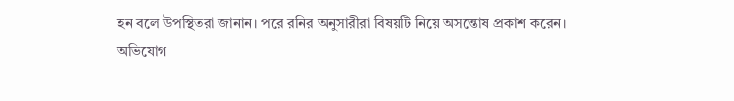হন বলে উপস্থিতরা জানান। পরে রনির অনুসারীরা বিষয়টি নিয়ে অসন্তোষ প্রকাশ করেন।
অভিযোগ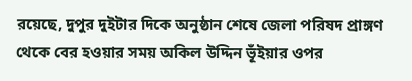রয়েছে, দুপুর দুইটার দিকে অনুষ্ঠান শেষে জেলা পরিষদ প্রাঙ্গণ থেকে বের হওয়ার সময় অকিল উদ্দিন ভূঁইয়ার ওপর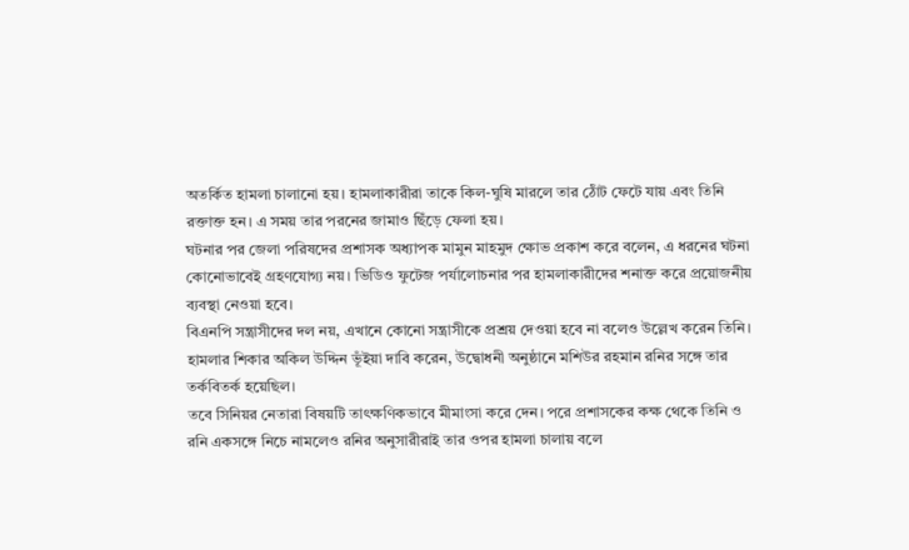অতর্কিত হামলা চালানো হয়। হামলাকারীরা তাকে কিল-ঘুষি মারলে তার ঠোঁট ফেটে যায় এবং তিনি রক্তাক্ত হন। এ সময় তার পরনের জামাও ছিঁড়ে ফেলা হয়।
ঘটনার পর জেলা পরিষদের প্রশাসক অধ্যাপক মামুন মাহমুদ ক্ষোভ প্রকাশ করে বলেন, এ ধরনের ঘটনা কোনোভাবেই গ্রহণযোগ্য নয়। ভিডিও ফুটেজ পর্যালোচনার পর হামলাকারীদের শনাক্ত করে প্রয়োজনীয় ব্যবস্থা নেওয়া হবে।
বিএনপি সন্ত্রাসীদের দল নয়, এখানে কোনো সন্ত্রাসীকে প্রশ্রয় দেওয়া হবে না বলেও উল্লেখ করেন তিনি।
হামলার শিকার অকিল উদ্দিন ভূঁইয়া দাবি করেন, উদ্বোধনী অনুষ্ঠানে মশিউর রহমান রনির সঙ্গে তার তর্কবিতর্ক হয়েছিল।
তবে সিনিয়র নেতারা বিষয়টি তাৎক্ষণিকভাবে মীমাংসা করে দেন। পরে প্রশাসকের কক্ষ থেকে তিনি ও রনি একসঙ্গে নিচে নামলেও রনির অনুসারীরাই তার ওপর হামলা চালায় বলে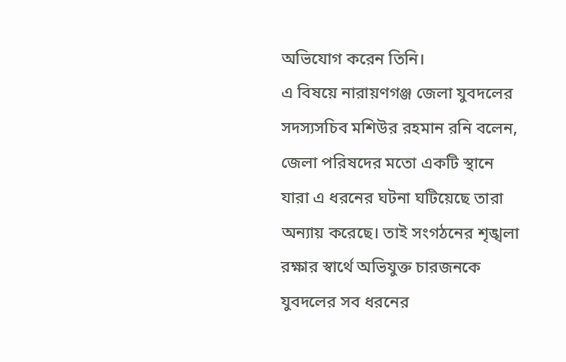অভিযোগ করেন তিনি।
এ বিষয়ে নারায়ণগঞ্জ জেলা যুবদলের সদস্যসচিব মশিউর রহমান রনি বলেন, জেলা পরিষদের মতো একটি স্থানে যারা এ ধরনের ঘটনা ঘটিয়েছে তারা অন্যায় করেছে। তাই সংগঠনের শৃঙ্খলা রক্ষার স্বার্থে অভিযুক্ত চারজনকে যুবদলের সব ধরনের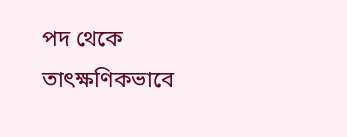পদ থেকে তাৎক্ষণিকভাবে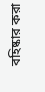বহিষ্কার করা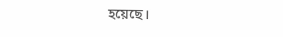হয়েছে।